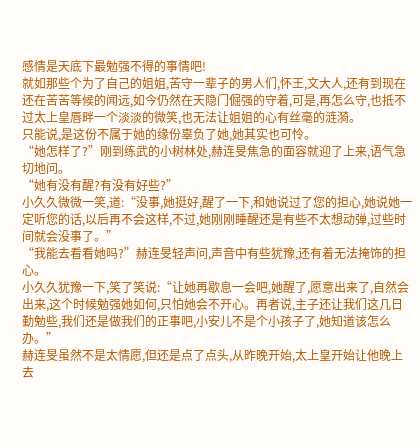感情是天底下最勉强不得的事情吧!
就如那些个为了自己的姐姐,苦守一辈子的男人们,怀王,文大人,还有到现在还在苦苦等候的闻远,如今仍然在天隐门倔强的守着,可是,再怎么守,也抵不过太上皇唇畔一个淡淡的微笑,也无法让姐姐的心有丝毫的涟漪。
只能说,是这份不属于她的缘份辜负了她,她其实也可怜。
“她怎样了?”刚到练武的小树林处,赫连旻焦急的面容就迎了上来,语气急切地问。
“她有没有醒?有没有好些?”
小久久微微一笑,道:“没事,她挺好,醒了一下,和她说过了您的担心,她说她一定听您的话,以后再不会这样,不过,她刚刚睡醒还是有些不太想动弹,过些时间就会没事了。”
“我能去看看她吗?”赫连旻轻声问,声音中有些犹豫,还有着无法掩饰的担心。
小久久犹豫一下,笑了笑说:“让她再歇息一会吧,她醒了,愿意出来了,自然会出来,这个时候勉强她如何,只怕她会不开心。再者说,主子还让我们这几日勤勉些,我们还是做我们的正事吧,小安儿不是个小孩子了,她知道该怎么办。”
赫连旻虽然不是太情愿,但还是点了点头,从昨晚开始,太上皇开始让他晚上去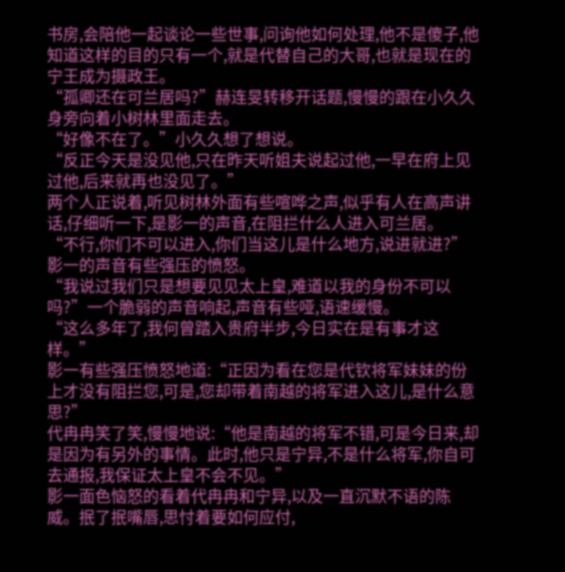书房,会陪他一起谈论一些世事,问询他如何处理,他不是傻子,他知道这样的目的只有一个,就是代替自己的大哥,也就是现在的宁王成为摄政王。
“孤卿还在可兰居吗?”赫连旻转移开话题,慢慢的跟在小久久身旁向着小树林里面走去。
“好像不在了。”小久久想了想说。
“反正今天是没见他,只在昨天听姐夫说起过他,一早在府上见过他,后来就再也没见了。”
两个人正说着,听见树林外面有些喧哗之声,似乎有人在高声讲话,仔细听一下,是影一的声音,在阻拦什么人进入可兰居。
“不行,你们不可以进入,你们当这儿是什么地方,说进就进?”影一的声音有些强压的愤怒。
“我说过我们只是想要见见太上皇,难道以我的身份不可以吗?”一个脆弱的声音响起,声音有些哑,语速缓慢。
“这么多年了,我何曾踏入贵府半步,今日实在是有事才这样。”
影一有些强压愤怒地道:“正因为看在您是代钦将军妹妹的份上才没有阻拦您,可是,您却带着南越的将军进入这儿,是什么意思?”
代冉冉笑了笑,慢慢地说:“他是南越的将军不错,可是今日来,却是因为有另外的事情。此时,他只是宁异,不是什么将军,你自可去通报,我保证太上皇不会不见。”
影一面色恼怒的看着代冉冉和宁异,以及一直沉默不语的陈威。抿了抿嘴唇,思忖着要如何应付,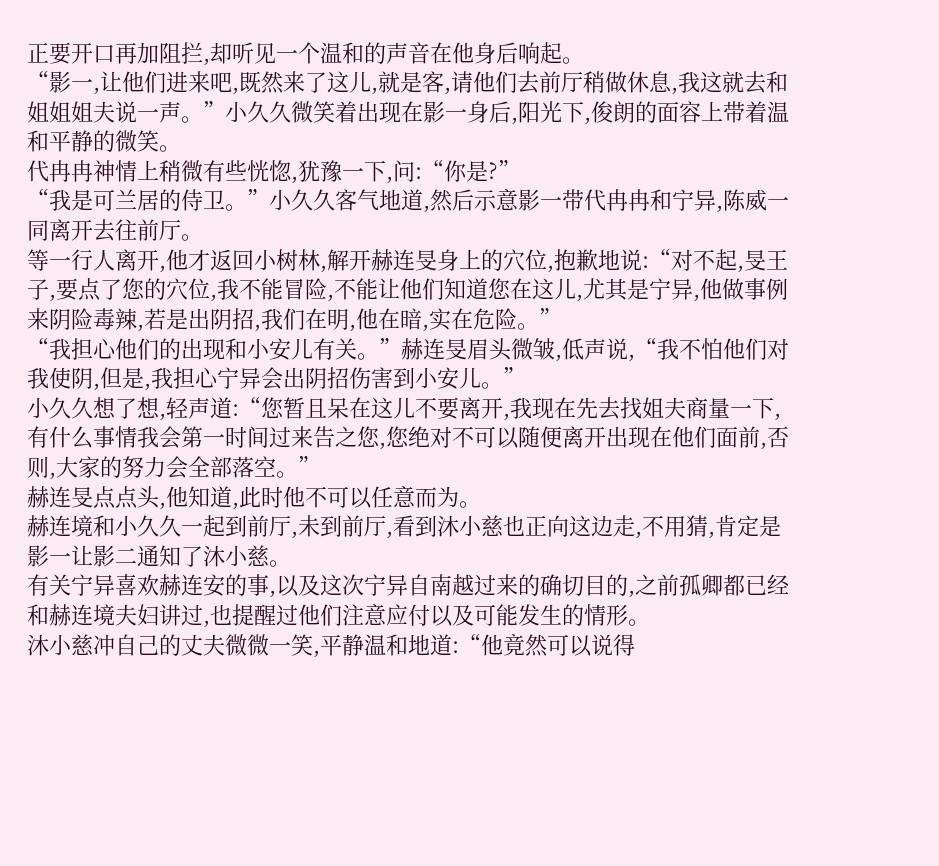正要开口再加阻拦,却听见一个温和的声音在他身后响起。
“影一,让他们进来吧,既然来了这儿,就是客,请他们去前厅稍做休息,我这就去和姐姐姐夫说一声。”小久久微笑着出现在影一身后,阳光下,俊朗的面容上带着温和平静的微笑。
代冉冉神情上稍微有些恍惚,犹豫一下,问:“你是?”
“我是可兰居的侍卫。”小久久客气地道,然后示意影一带代冉冉和宁异,陈威一同离开去往前厅。
等一行人离开,他才返回小树林,解开赫连旻身上的穴位,抱歉地说:“对不起,旻王子,要点了您的穴位,我不能冒险,不能让他们知道您在这儿,尤其是宁异,他做事例来阴险毒辣,若是出阴招,我们在明,他在暗,实在危险。”
“我担心他们的出现和小安儿有关。”赫连旻眉头微皱,低声说,“我不怕他们对我使阴,但是,我担心宁异会出阴招伤害到小安儿。”
小久久想了想,轻声道:“您暂且呆在这儿不要离开,我现在先去找姐夫商量一下,有什么事情我会第一时间过来告之您,您绝对不可以随便离开出现在他们面前,否则,大家的努力会全部落空。”
赫连旻点点头,他知道,此时他不可以任意而为。
赫连境和小久久一起到前厅,未到前厅,看到沐小慈也正向这边走,不用猜,肯定是影一让影二通知了沐小慈。
有关宁异喜欢赫连安的事,以及这次宁异自南越过来的确切目的,之前孤卿都已经和赫连境夫妇讲过,也提醒过他们注意应付以及可能发生的情形。
沐小慈冲自己的丈夫微微一笑,平静温和地道:“他竟然可以说得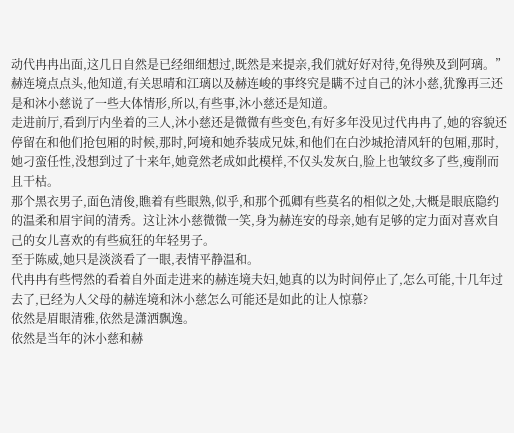动代冉冉出面,这几日自然是已经细细想过,既然是来提亲,我们就好好对待,免得殃及到阿璃。”
赫连境点点头,他知道,有关思晴和江璃以及赫连峻的事终究是瞒不过自己的沐小慈,犹豫再三还是和沐小慈说了一些大体情形,所以,有些事,沐小慈还是知道。
走进前厅,看到厅内坐着的三人,沐小慈还是微微有些变色,有好多年没见过代冉冉了,她的容貌还停留在和他们抢包厢的时候,那时,阿境和她乔装成兄妹,和他们在白沙城抢清风轩的包厢,那时,她刁蛮任性,没想到过了十来年,她竟然老成如此模样,不仅头发灰白,脸上也皱纹多了些,瘦削而且干枯。
那个黑衣男子,面色清俊,瞧着有些眼熟,似乎,和那个孤卿有些莫名的相似之处,大概是眼底隐约的温柔和眉宇间的清秀。这让沐小慈微微一笑,身为赫连安的母亲,她有足够的定力面对喜欢自己的女儿喜欢的有些疯狂的年轻男子。
至于陈威,她只是淡淡看了一眼,表情平静温和。
代冉冉有些愕然的看着自外面走进来的赫连境夫妇,她真的以为时间停止了,怎么可能,十几年过去了,已经为人父母的赫连境和沐小慈怎么可能还是如此的让人惊慕?
依然是眉眼清雅,依然是潇洒飘逸。
依然是当年的沐小慈和赫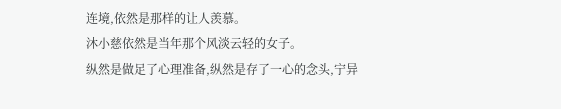连境,依然是那样的让人羡慕。
沐小慈依然是当年那个风淡云轻的女子。
纵然是做足了心理准备,纵然是存了一心的念头,宁异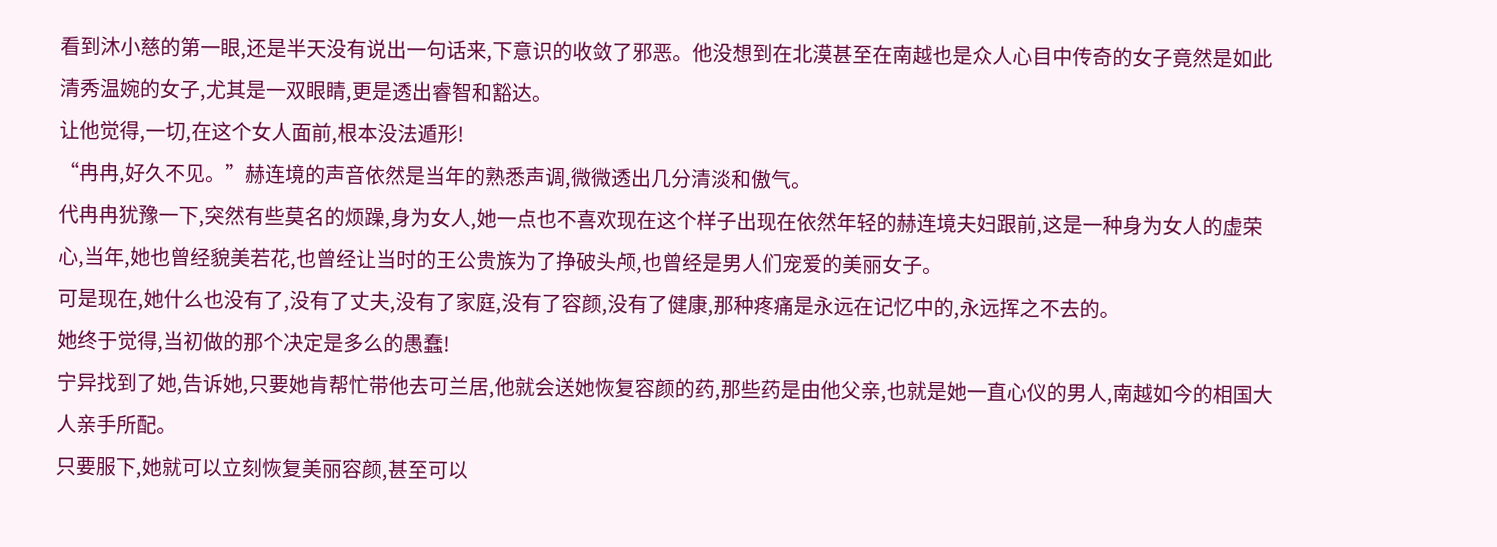看到沐小慈的第一眼,还是半天没有说出一句话来,下意识的收敛了邪恶。他没想到在北漠甚至在南越也是众人心目中传奇的女子竟然是如此清秀温婉的女子,尤其是一双眼睛,更是透出睿智和豁达。
让他觉得,一切,在这个女人面前,根本没法遁形!
“冉冉,好久不见。”赫连境的声音依然是当年的熟悉声调,微微透出几分清淡和傲气。
代冉冉犹豫一下,突然有些莫名的烦躁,身为女人,她一点也不喜欢现在这个样子出现在依然年轻的赫连境夫妇跟前,这是一种身为女人的虚荣心,当年,她也曾经貌美若花,也曾经让当时的王公贵族为了挣破头颅,也曾经是男人们宠爱的美丽女子。
可是现在,她什么也没有了,没有了丈夫,没有了家庭,没有了容颜,没有了健康,那种疼痛是永远在记忆中的,永远挥之不去的。
她终于觉得,当初做的那个决定是多么的愚蠢!
宁异找到了她,告诉她,只要她肯帮忙带他去可兰居,他就会送她恢复容颜的药,那些药是由他父亲,也就是她一直心仪的男人,南越如今的相国大人亲手所配。
只要服下,她就可以立刻恢复美丽容颜,甚至可以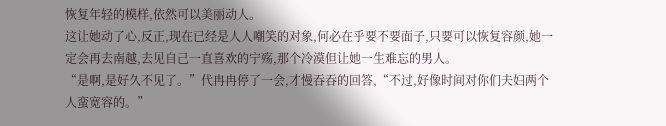恢复年轻的模样,依然可以美丽动人。
这让她动了心,反正,现在已经是人人嘲笑的对象,何必在乎要不要面子,只要可以恢复容颜,她一定会再去南越,去见自己一直喜欢的宁殇,那个冷漠但让她一生难忘的男人。
“是啊,是好久不见了。”代冉冉停了一会,才慢吞吞的回答,“不过,好像时间对你们夫妇两个人蛮宽容的。”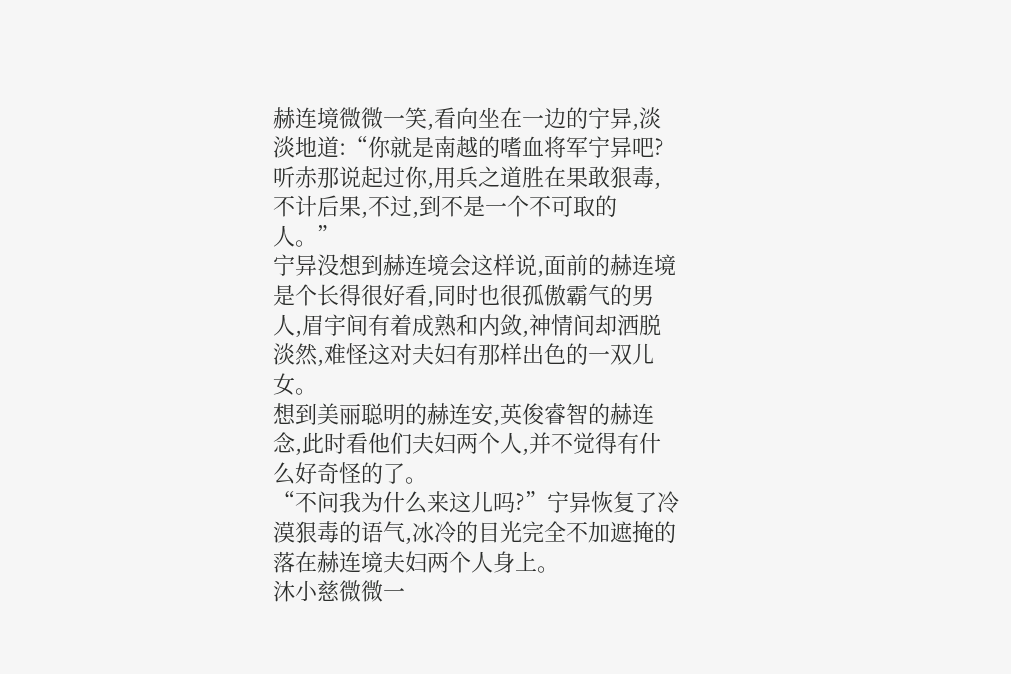赫连境微微一笑,看向坐在一边的宁异,淡淡地道:“你就是南越的嗜血将军宁异吧?听赤那说起过你,用兵之道胜在果敢狠毒,不计后果,不过,到不是一个不可取的人。”
宁异没想到赫连境会这样说,面前的赫连境是个长得很好看,同时也很孤傲霸气的男人,眉宇间有着成熟和内敛,神情间却洒脱淡然,难怪这对夫妇有那样出色的一双儿女。
想到美丽聪明的赫连安,英俊睿智的赫连念,此时看他们夫妇两个人,并不觉得有什么好奇怪的了。
“不问我为什么来这儿吗?”宁异恢复了冷漠狠毒的语气,冰冷的目光完全不加遮掩的落在赫连境夫妇两个人身上。
沐小慈微微一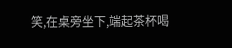笑,在桌旁坐下,端起茶杯喝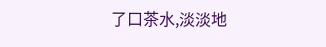了口茶水,淡淡地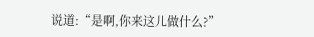说道:“是啊,你来这儿做什么?”